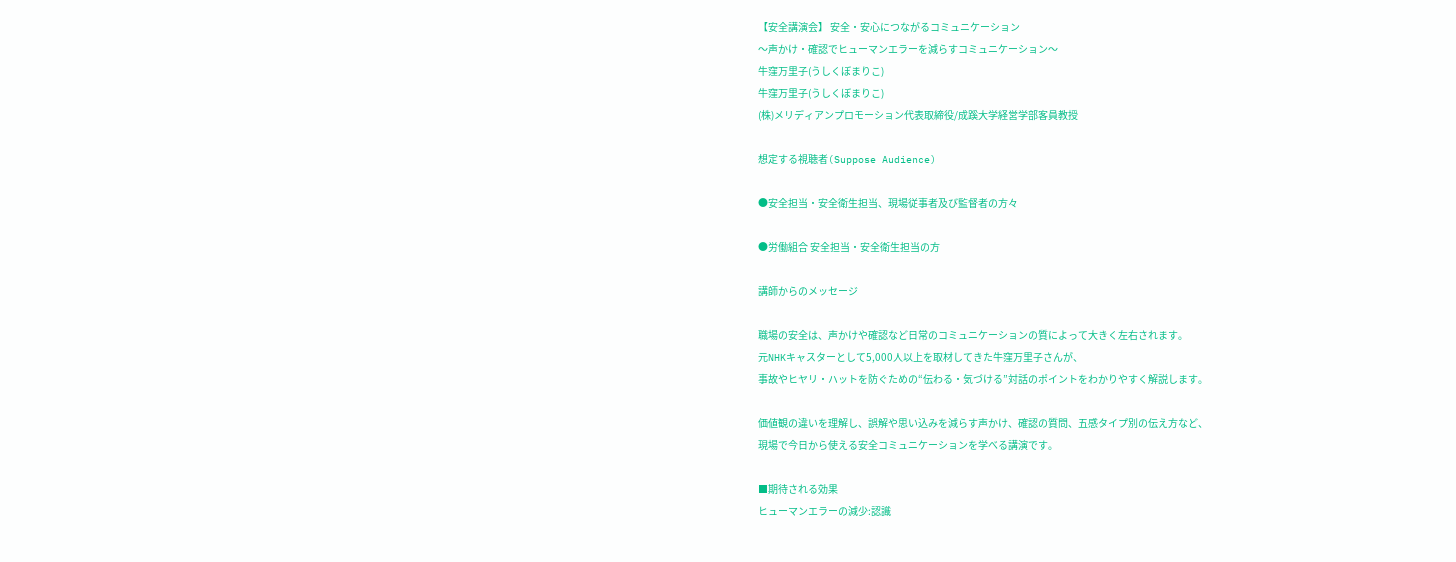【安全講演会】 安全・安心につながるコミュニケーション
〜声かけ・確認でヒューマンエラーを減らすコミュニケーション〜
牛窪万里子(うしくぼまりこ)
牛窪万里子(うしくぼまりこ)
(株)メリディアンプロモーション代表取締役/成蹊大学経営学部客員教授

想定する視聴者(Suppose Audience)

●安全担当・安全衛生担当、現場従事者及び監督者の方々

●労働組合 安全担当・安全衛生担当の方

講師からのメッセージ

職場の安全は、声かけや確認など日常のコミュニケーションの質によって大きく左右されます。
元NHKキャスターとして5,000人以上を取材してきた牛窪万里子さんが、
事故やヒヤリ・ハットを防ぐための“伝わる・気づける”対話のポイントをわかりやすく解説します。

価値観の違いを理解し、誤解や思い込みを減らす声かけ、確認の質問、五感タイプ別の伝え方など、
現場で今日から使える安全コミュニケーションを学べる講演です。

■期待される効果
ヒューマンエラーの減少:認識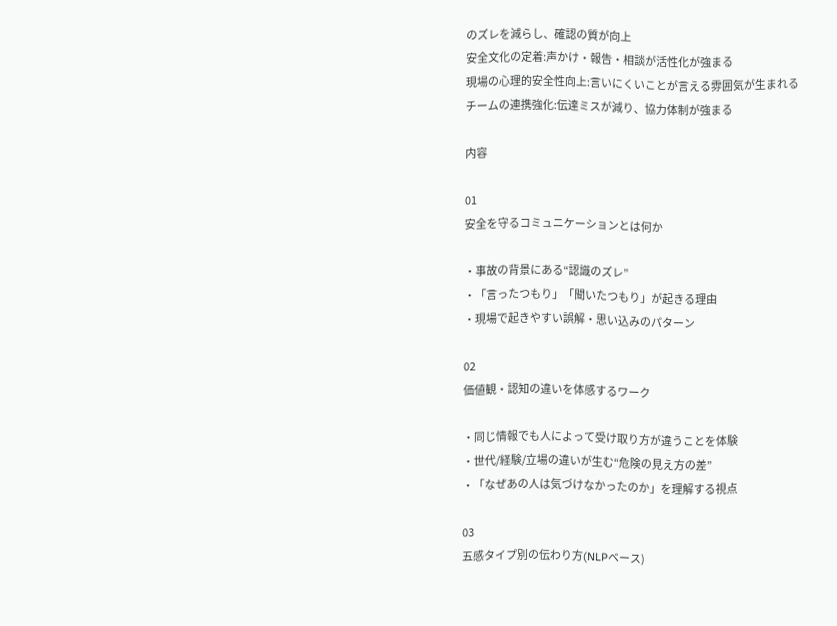のズレを減らし、確認の質が向上
安全文化の定着:声かけ・報告・相談が活性化が強まる
現場の心理的安全性向上:言いにくいことが言える雰囲気が生まれる
チームの連携強化:伝達ミスが減り、協力体制が強まる

内容

01
安全を守るコミュニケーションとは何か

・事故の背景にある“認識のズレ”
・「言ったつもり」「聞いたつもり」が起きる理由
・現場で起きやすい誤解・思い込みのパターン

02
価値観・認知の違いを体感するワーク

・同じ情報でも人によって受け取り方が違うことを体験
・世代/経験/立場の違いが生む“危険の見え方の差”
・「なぜあの人は気づけなかったのか」を理解する視点

03
五感タイプ別の伝わり方(NLPベース)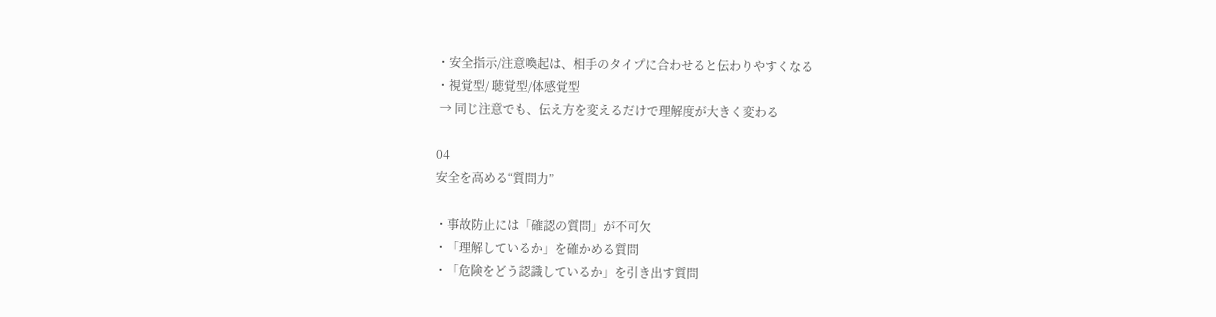・安全指示/注意喚起は、相手のタイプに合わせると伝わりやすくなる
・視覚型/ 聴覚型/体感覚型
 → 同じ注意でも、伝え方を変えるだけで理解度が大きく変わる

04
安全を高める“質問力”

・事故防止には「確認の質問」が不可欠
・「理解しているか」を確かめる質問
・「危険をどう認識しているか」を引き出す質問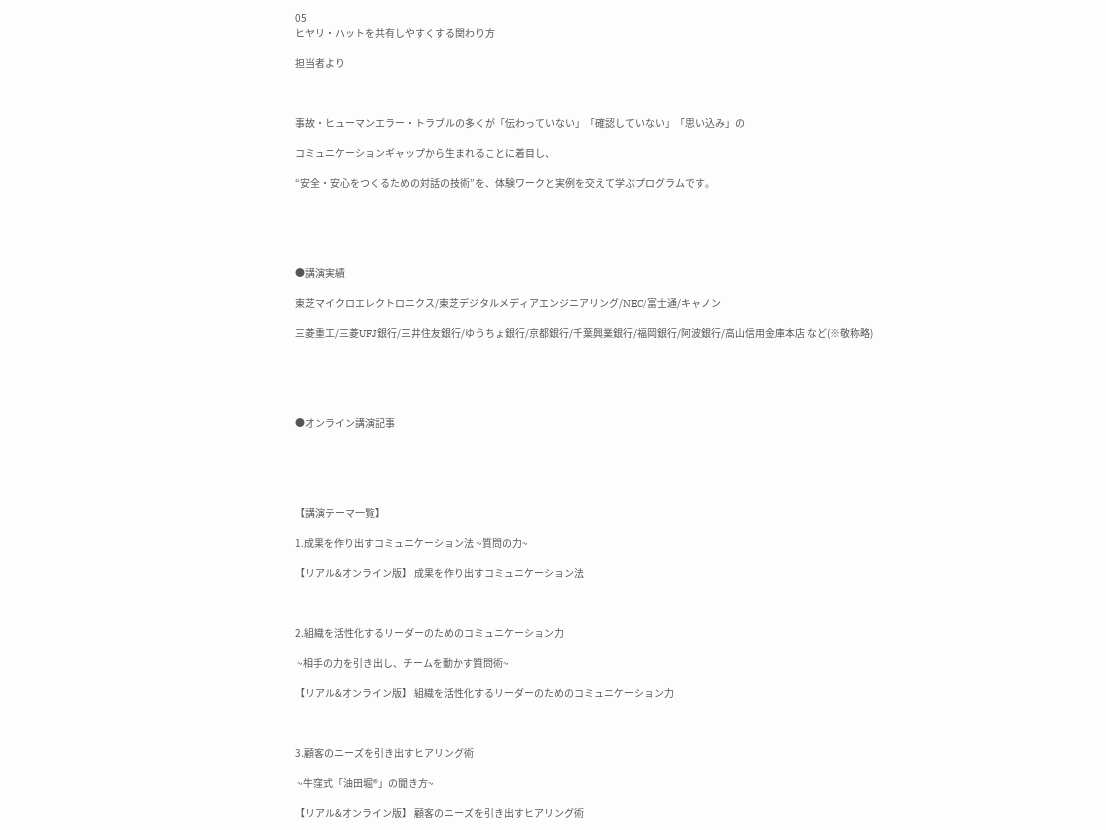05
ヒヤリ・ハットを共有しやすくする関わり方

担当者より



事故・ヒューマンエラー・トラブルの多くが「伝わっていない」「確認していない」「思い込み」の

コミュニケーションギャップから生まれることに着目し、

“安全・安心をつくるための対話の技術”を、体験ワークと実例を交えて学ぶプログラムです。





●講演実績

東芝マイクロエレクトロニクス/東芝デジタルメディアエンジニアリング/NEC/富士通/キャノン

三菱重工/三菱UFJ銀行/三井住友銀行/ゆうちょ銀行/京都銀行/千葉興業銀行/福岡銀行/阿波銀行/高山信用金庫本店 など(※敬称略)





●オンライン講演記事





【講演テーマ一覧】

1.成果を作り出すコミュニケーション法 ~質問の力~

【リアル&オンライン版】 成果を作り出すコミュニケーション法



2.組織を活性化するリーダーのためのコミュニケーション力

 ~相手の力を引き出し、チームを動かす質問術~

【リアル&オンライン版】 組織を活性化するリーダーのためのコミュニケーション力



3.顧客のニーズを引き出すヒアリング術

 ~牛窪式「油田堀®」の聞き方~

【リアル&オンライン版】 顧客のニーズを引き出すヒアリング術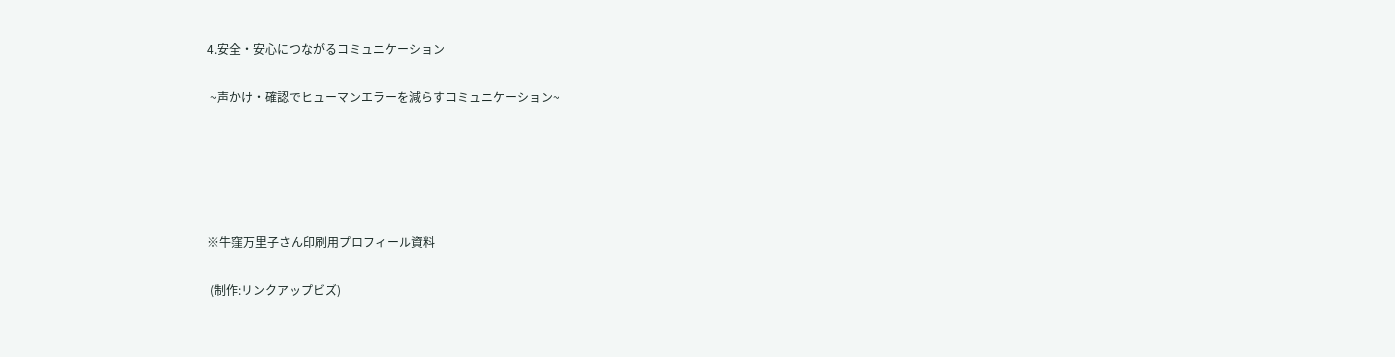4.安全・安心につながるコミュニケーション

 ~声かけ・確認でヒューマンエラーを減らすコミュニケーション~





※牛窪万里子さん印刷用プロフィール資料

 (制作:リンクアップビズ)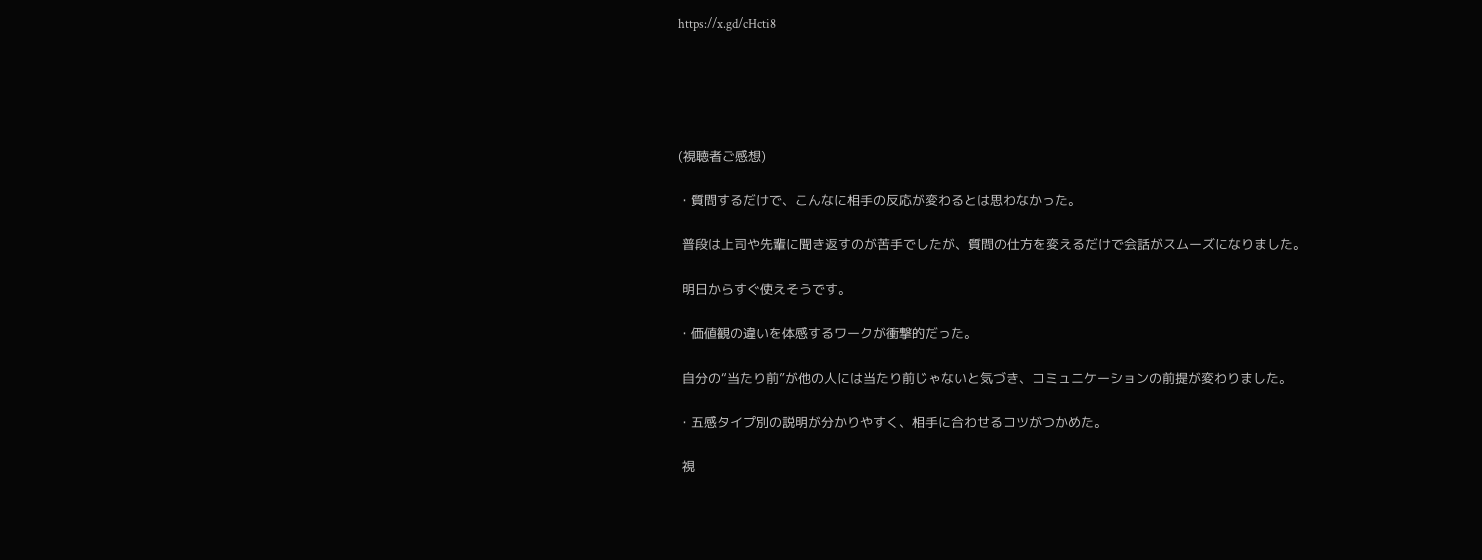https://x.gd/cHcti8





(視聴者ご感想)

・質問するだけで、こんなに相手の反応が変わるとは思わなかった。

 普段は上司や先輩に聞き返すのが苦手でしたが、質問の仕方を変えるだけで会話がスムーズになりました。

 明日からすぐ使えそうです。

・価値観の違いを体感するワークが衝撃的だった。

 自分の“当たり前”が他の人には当たり前じゃないと気づき、コミュニケーションの前提が変わりました。

・五感タイプ別の説明が分かりやすく、相手に合わせるコツがつかめた。

 視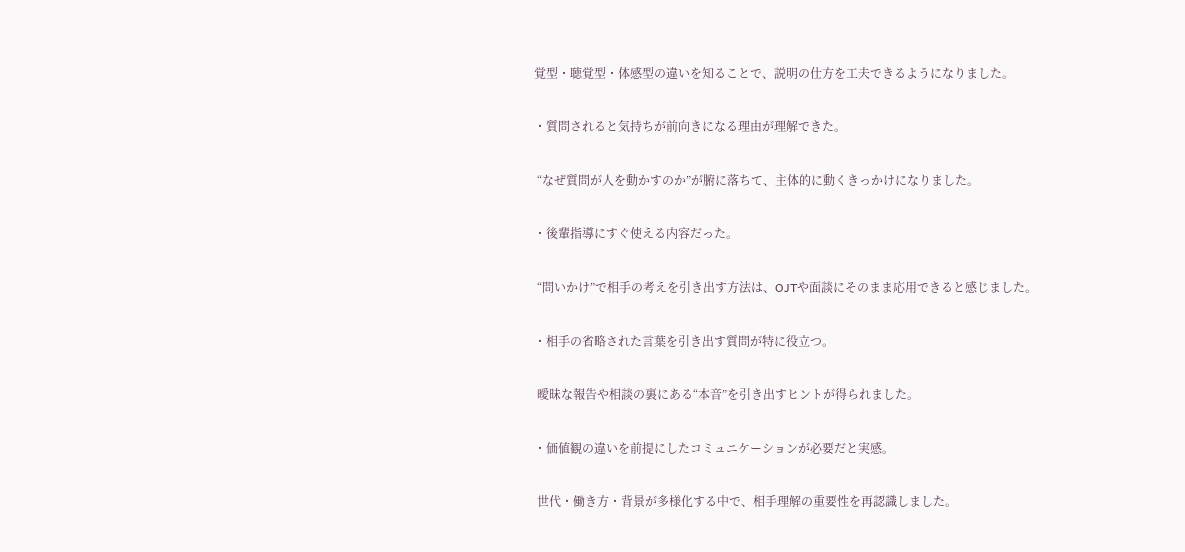覚型・聴覚型・体感型の違いを知ることで、説明の仕方を工夫できるようになりました。

・質問されると気持ちが前向きになる理由が理解できた。

 “なぜ質問が人を動かすのか”が腑に落ちて、主体的に動くきっかけになりました。

・後輩指導にすぐ使える内容だった。

 “問いかけ”で相手の考えを引き出す方法は、OJTや面談にそのまま応用できると感じました。

・相手の省略された言葉を引き出す質問が特に役立つ。

 曖昧な報告や相談の裏にある“本音”を引き出すヒントが得られました。

・価値観の違いを前提にしたコミュニケーションが必要だと実感。

 世代・働き方・背景が多様化する中で、相手理解の重要性を再認識しました。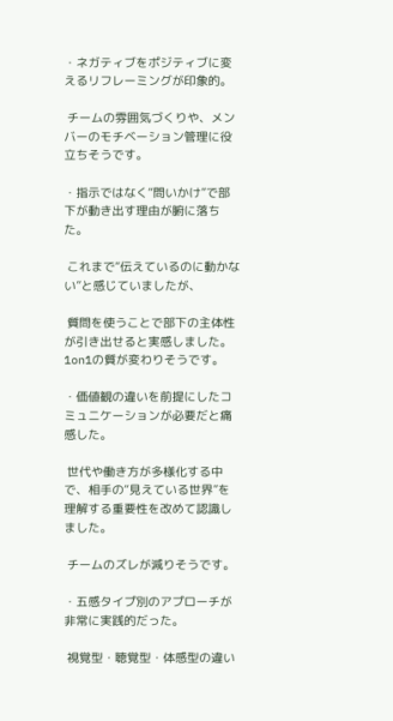・ネガティブをポジティブに変えるリフレーミングが印象的。

 チームの雰囲気づくりや、メンバーのモチベーション管理に役立ちそうです。

・指示ではなく“問いかけ”で部下が動き出す理由が腑に落ちた。

 これまで“伝えているのに動かない”と感じていましたが、

 質問を使うことで部下の主体性が引き出せると実感しました。1on1の質が変わりそうです。

・価値観の違いを前提にしたコミュニケーションが必要だと痛感した。

 世代や働き方が多様化する中で、相手の“見えている世界”を理解する重要性を改めて認識しました。

 チームのズレが減りそうです。

・五感タイプ別のアプローチが非常に実践的だった。

 視覚型・聴覚型・体感型の違い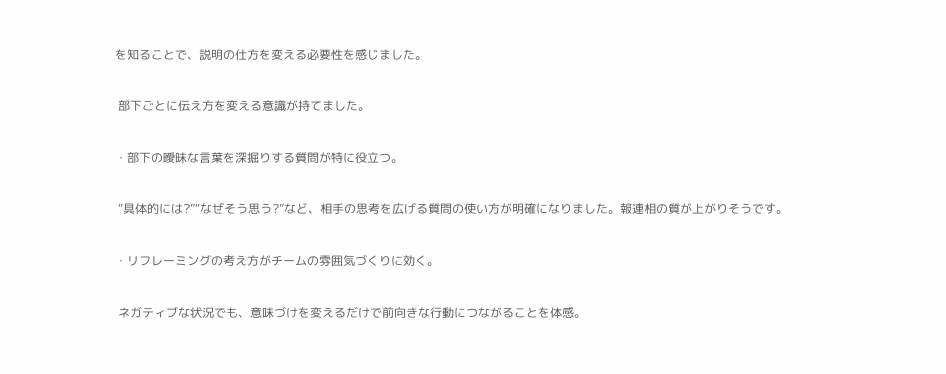を知ることで、説明の仕方を変える必要性を感じました。

 部下ごとに伝え方を変える意識が持てました。

・部下の曖昧な言葉を深掘りする質問が特に役立つ。

 “具体的には?”“なぜそう思う?”など、相手の思考を広げる質問の使い方が明確になりました。報連相の質が上がりそうです。

・リフレーミングの考え方がチームの雰囲気づくりに効く。

 ネガティブな状況でも、意味づけを変えるだけで前向きな行動につながることを体感。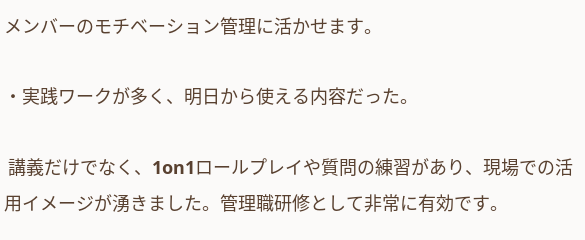メンバーのモチベーション管理に活かせます。

・実践ワークが多く、明日から使える内容だった。

 講義だけでなく、1on1ロールプレイや質問の練習があり、現場での活用イメージが湧きました。管理職研修として非常に有効です。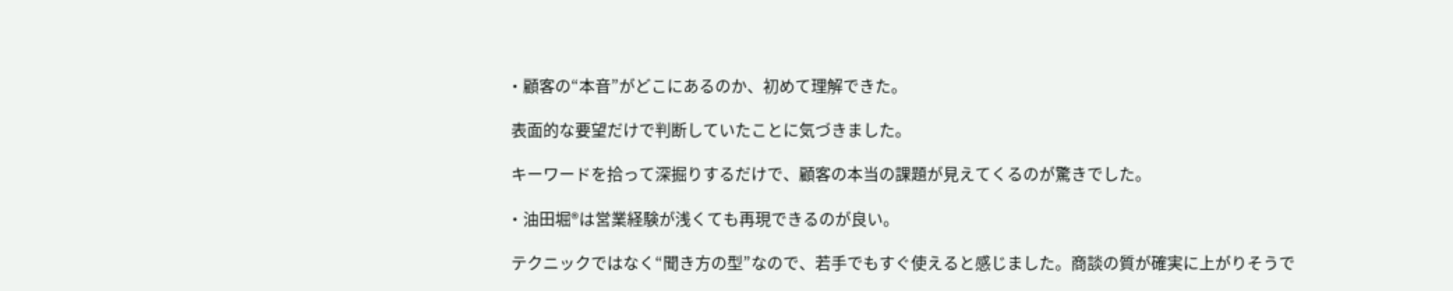・顧客の“本音”がどこにあるのか、初めて理解できた。

 表面的な要望だけで判断していたことに気づきました。

 キーワードを拾って深掘りするだけで、顧客の本当の課題が見えてくるのが驚きでした。

・油田堀®は営業経験が浅くても再現できるのが良い。

 テクニックではなく“聞き方の型”なので、若手でもすぐ使えると感じました。商談の質が確実に上がりそうで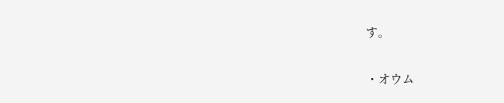す。

・オウム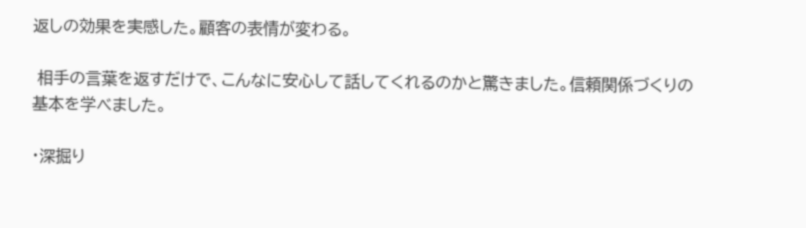返しの効果を実感した。顧客の表情が変わる。

 相手の言葉を返すだけで、こんなに安心して話してくれるのかと驚きました。信頼関係づくりの基本を学べました。

・深掘り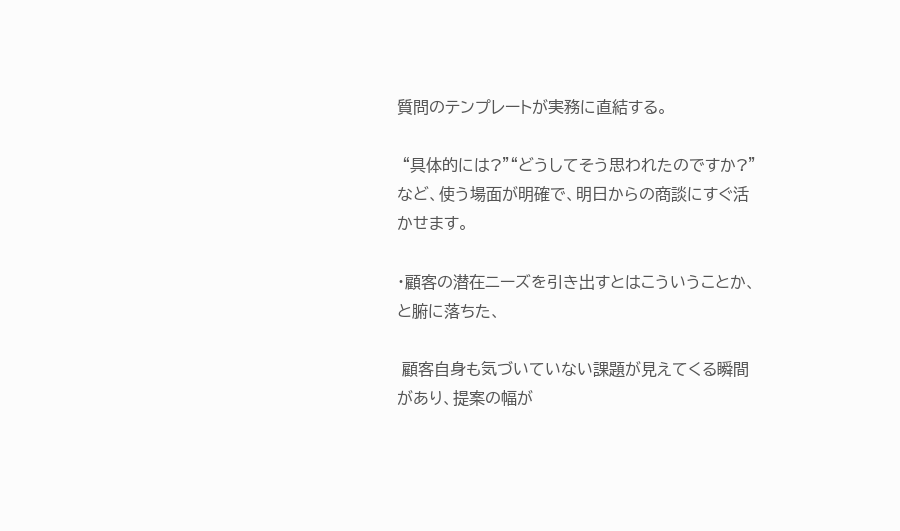質問のテンプレートが実務に直結する。

 “具体的には?”“どうしてそう思われたのですか?”など、使う場面が明確で、明日からの商談にすぐ活かせます。

・顧客の潜在ニーズを引き出すとはこういうことか、と腑に落ちた、

 顧客自身も気づいていない課題が見えてくる瞬間があり、提案の幅が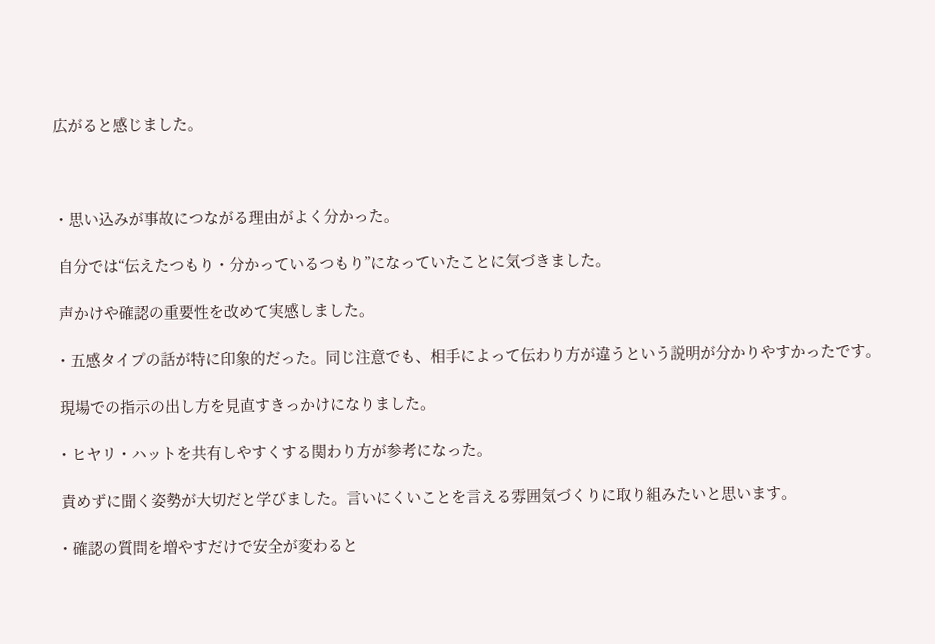広がると感じました。



・思い込みが事故につながる理由がよく分かった。

 自分では“伝えたつもり・分かっているつもり”になっていたことに気づきました。

 声かけや確認の重要性を改めて実感しました。

・五感タイプの話が特に印象的だった。同じ注意でも、相手によって伝わり方が違うという説明が分かりやすかったです。

 現場での指示の出し方を見直すきっかけになりました。

・ヒヤリ・ハットを共有しやすくする関わり方が参考になった。

 責めずに聞く姿勢が大切だと学びました。言いにくいことを言える雰囲気づくりに取り組みたいと思います。

・確認の質問を増やすだけで安全が変わると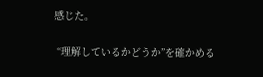感じた。

 “理解しているかどうか”を確かめる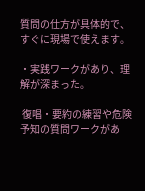質問の仕方が具体的で、すぐに現場で使えます。

・実践ワークがあり、理解が深まった。

 復唱・要約の練習や危険予知の質問ワークがあ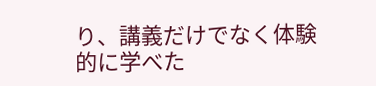り、講義だけでなく体験的に学べた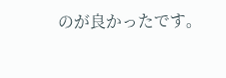のが良かったです。